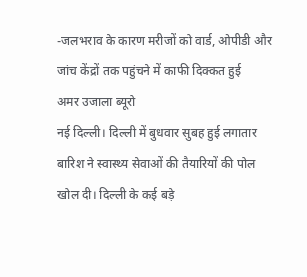-जलभराव के कारण मरीजों को वार्ड, ओपीडी और जांच केंद्रों तक पहुंचने में काफी दिक्कत हुई
अमर उजाला ब्यूरो
नई दिल्ली। दिल्ली में बुधवार सुबह हुई लगातार बारिश ने स्वास्थ्य सेवाओं की तैयारियों की पोल खोल दी। दिल्ली के कई बड़े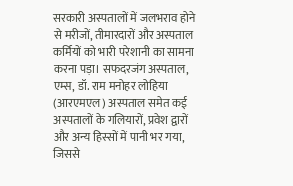सरकारी अस्पतालों में जलभराव होने से मरीजों, तीमारदारों और अस्पताल कर्मियों को भारी परेशानी का सामना करना पड़ा। सफदरजंग अस्पताल, एम्स, डॉ. राम मनोहर लोहिया (आरएमएल) अस्पताल समेत कई अस्पतालों के गलियारों, प्रवेश द्वारों और अन्य हिस्सों में पानी भर गया, जिससे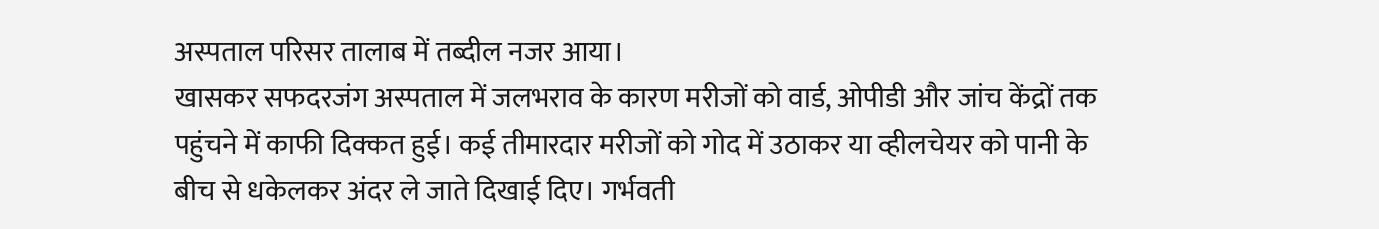अस्पताल परिसर तालाब में तब्दील नजर आया।
खासकर सफदरजंग अस्पताल में जलभराव के कारण मरीजों को वार्ड, ओपीडी और जांच केंद्रों तक पहुंचने में काफी दिक्कत हुई। कई तीमारदार मरीजों को गोद में उठाकर या व्हीलचेयर को पानी के बीच से धकेलकर अंदर ले जाते दिखाई दिए। गर्भवती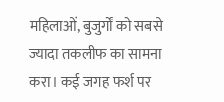महिलाओं, बुजुर्गों को सबसे ज्यादा तकलीफ का सामना करा। कई जगह फर्श पर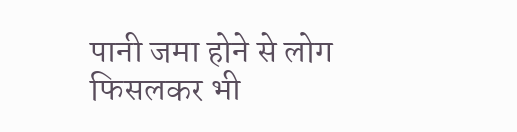पानी जमा होने से लोग फिसलकर भी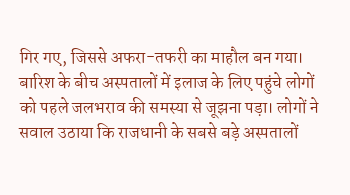गिर गए, जिससे अफरा-तफरी का माहौल बन गया।
बारिश के बीच अस्पतालों में इलाज के लिए पहुंचे लोगों को पहले जलभराव की समस्या से जूझना पड़ा। लोगों ने सवाल उठाया कि राजधानी के सबसे बड़े अस्पतालों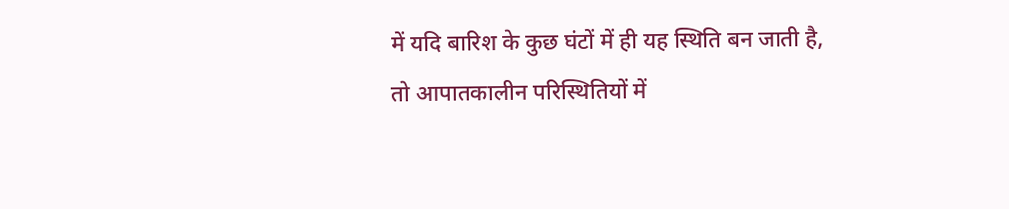में यदि बारिश के कुछ घंटों में ही यह स्थिति बन जाती है, तो आपातकालीन परिस्थितियों में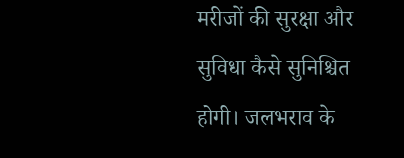मरीजों की सुरक्षा और सुविधा कैसे सुनिश्चित होगी। जलभराव के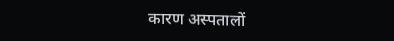कारण अस्पतालों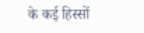के कई हिस्सों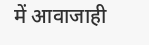में आवाजाही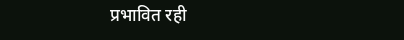प्रभावित रही